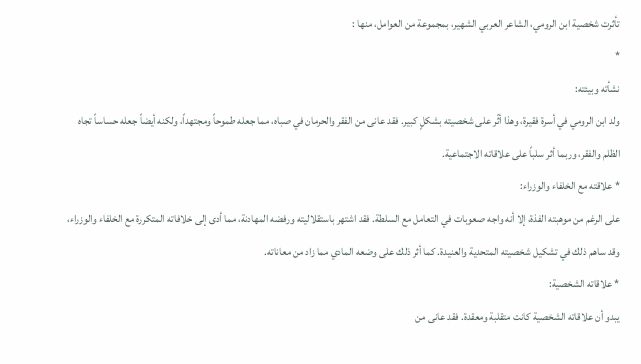تأثرت شخصية ابن الرومي، الشاعر العربي الشهير، بمجموعة من العوامل، منها :
*
نشأته وبيئته:
ولد ابن الرومي في أسرة فقيرة، وهذا أثّر على شخصيته بشكلٍ كبير. فقد عانى من الفقر والحرمان في صباه، مما جعله طموحاً ومجتهداً، ولكنه أيضاً جعله حساساً تجاه الظلم والفقر، وربما أثر سلباً على علاقاته الاجتماعية.
* علاقته مع الخلفاء والوزراء:
على الرغم من موهبته الفذة، إلا أنه واجه صعوبات في التعامل مع السلطة. فقد اشتهر باستقلاليته ورفضه المهادنة، مما أدى إلى خلافاته المتكررة مع الخلفاء والوزراء، وقد ساهم ذلك في تشكيل شخصيته المتحدية والعنيدة. كما أثر ذلك على وضعه المادي مما زاد من معاناته.
* علاقاته الشخصية:
يبدو أن علاقاته الشخصية كانت متقلبة ومعقدة. فقد عانى من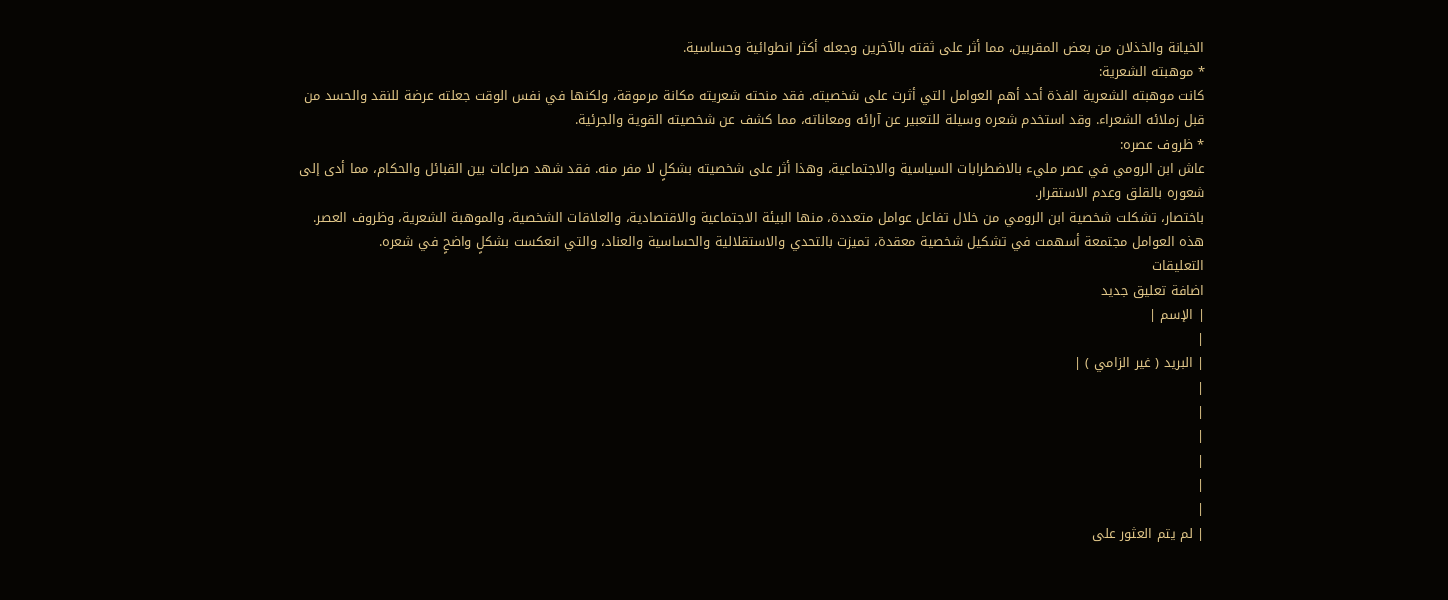الخيانة والخذلان من بعض المقربين، مما أثر على ثقته بالآخرين وجعله أكثر انطوائية وحساسية.
* موهبته الشعرية:
كانت موهبته الشعرية الفذة أحد أهم العوامل التي أثرت على شخصيته. فقد منحته شعريته مكانة مرموقة، ولكنها في نفس الوقت جعلته عرضة للنقد والحسد من قبل زملائه الشعراء. وقد استخدم شعره وسيلة للتعبير عن آرائه ومعاناته، مما كشف عن شخصيته القوية والجرئية.
* ظروف عصره:
عاش ابن الرومي في عصر مليء بالاضطرابات السياسية والاجتماعية، وهذا أثر على شخصيته بشكلٍ لا مفر منه. فقد شهد صراعات بين القبائل والحكام، مما أدى إلى شعوره بالقلق وعدم الاستقرار.
باختصار، تشكلت شخصية ابن الرومي من خلال تفاعل عوامل متعددة، منها البيئة الاجتماعية والاقتصادية، والعلاقات الشخصية، والموهبة الشعرية، وظروف العصر. هذه العوامل مجتمعة أسهمت في تشكيل شخصية معقدة، تميزت بالتحدي والاستقلالية والحساسية والعناد، والتي انعكست بشكلٍ واضحٍ في شعره.
التعليقات
اضافة تعليق جديد
| الإسم |
|
| البريد ( غير الزامي ) |
|
|
|
|
|
|
| لم يتم العثور على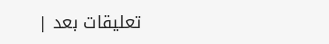تعليقات بعد |